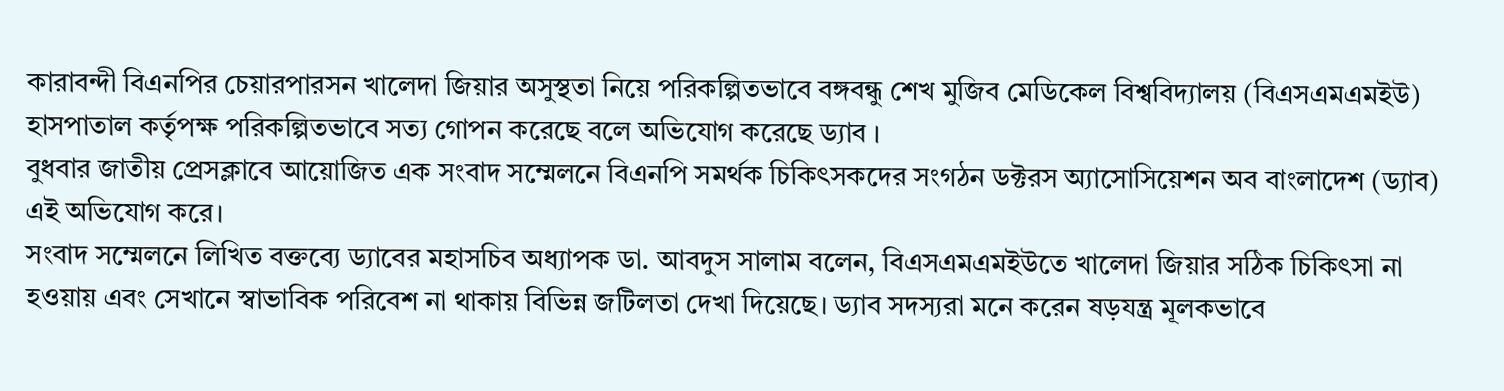কারাবন্দী বিএনপির চেয়ারপারসন খালেদা জিয়ার অসুস্থতা নিয়ে পরিকল্পিতভাবে বঙ্গবন্ধু শেখ মুজিব মেডিকেল বিশ্ববিদ্যালয় (বিএসএমএমইউ) হাসপাতাল কর্তৃপক্ষ পরিকল্পিতভাবে সত্য গোপন করেছে বলে অভিযোগ করেছে ড্যাব ।
বুধবার জাতীয় প্রেসক্লাবে আয়োজিত এক সংবাদ সম্মেলনে বিএনপি সমর্থক চিকিৎসকদের সংগঠন ডক্টরস অ্যাসোসিয়েশন অব বাংলাদেশ (ড্যাব) এই অভিযোগ করে।
সংবাদ সম্মেলনে লিখিত বক্তব্যে ড্যাবের মহাসচিব অধ্যাপক ডা. আবদুস সালাম বলেন, বিএসএমএমইউতে খালেদা জিয়ার সঠিক চিকিৎসা না হওয়ায় এবং সেখানে স্বাভাবিক পরিবেশ না থাকায় বিভিন্ন জটিলতা দেখা দিয়েছে। ড্যাব সদস্যরা মনে করেন ষড়যন্ত্র মূলকভাবে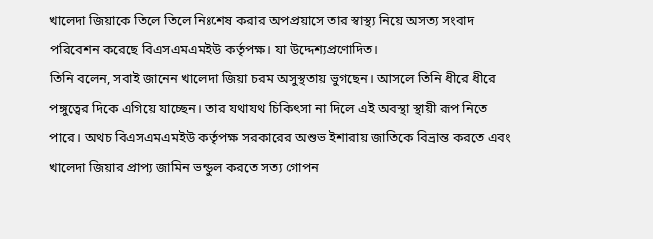খালেদা জিয়াকে তিলে তিলে নিঃশেষ করার অপপ্রয়াসে তার স্বাস্থ্য নিয়ে অসত্য সংবাদ পরিবেশন করেছে বিএসএমএমইউ কর্তৃপক্ষ। যা উদ্দেশ্যপ্রণোদিত।
তিনি বলেন, সবাই জানেন খালেদা জিয়া চরম অসুস্থতায় ভুগছেন। আসলে তিনি ধীরে ধীরে পঙ্গুত্বের দিকে এগিয়ে যাচ্ছেন। তার যথাযথ চিকিৎসা না দিলে এই অবস্থা স্থায়ী রূপ নিতে পারে। অথচ বিএসএমএমইউ কর্তৃপক্ষ সরকারের অশুভ ইশারায় জাতিকে বিভ্রান্ত করতে এবং খালেদা জিয়ার প্রাপ্য জামিন ভন্ডুল করতে সত্য গোপন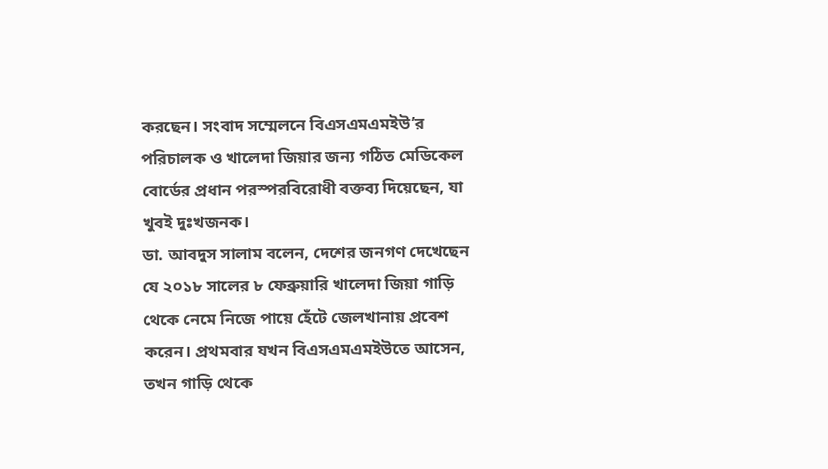করছেন। সংবাদ সম্মেলনে বিএসএমএমইউ’র পরিচালক ও খালেদা জিয়ার জন্য গঠিত মেডিকেল বোর্ডের প্রধান পরস্পরবিরোধী বক্তব্য দিয়েছেন, যা খুবই দুঃখজনক।
ডা. আবদুস সালাম বলেন, দেশের জনগণ দেখেছেন যে ২০১৮ সালের ৮ ফেব্রুয়ারি খালেদা জিয়া গাড়ি থেকে নেমে নিজে পায়ে হেঁটে জেলখানায় প্রবেশ করেন। প্রথমবার যখন বিএসএমএমইউতে আসেন, তখন গাড়ি থেকে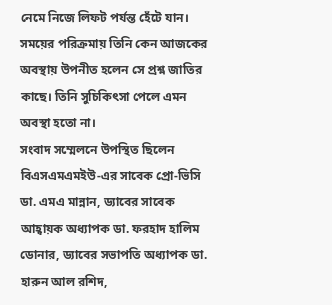নেমে নিজে লিফট পর্যন্ত হেঁটে যান। সময়ের পরিক্রমায় তিনি কেন আজকের অবস্থায় উপনীত হলেন সে প্রশ্ন জাতির কাছে। তিনি সুচিকিৎসা পেলে এমন অবস্থা হতো না।
সংবাদ সম্মেলনে উপস্থিত ছিলেন বিএসএমএমইউ-এর সাবেক প্রো-ভিসি ডা. এমএ মান্নান, ড্যাবের সাবেক আহ্বায়ক অধ্যাপক ডা. ফরহাদ হালিম ডোনার, ড্যাবের সভাপতি অধ্যাপক ডা. হারুন আল রশিদ,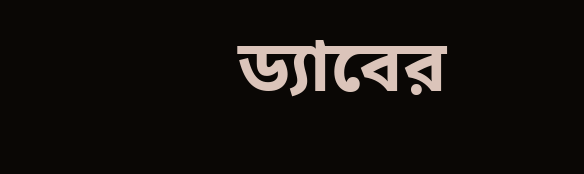ড্যাবের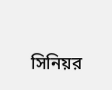সিনিয়র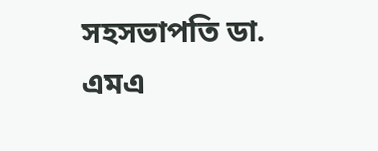সহসভাপতি ডা. এমএ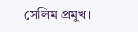সেলিম প্রমুখ।